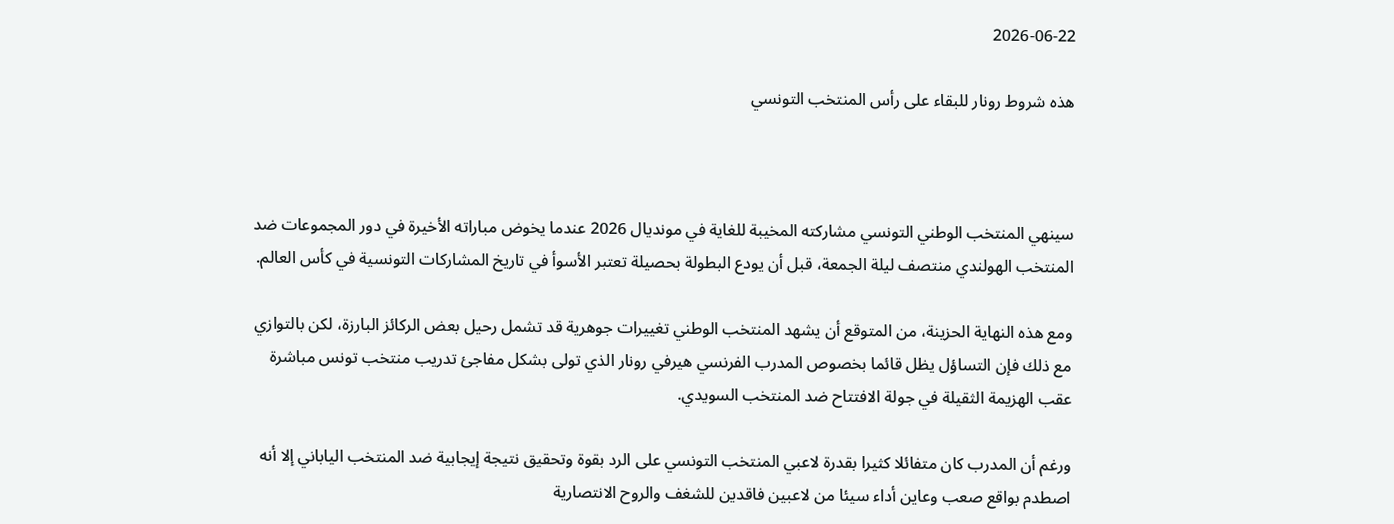2026-06-22

هذه شروط رونار للبقاء على رأس المنتخب التونسي



سينهي المنتخب الوطني التونسي مشاركته المخيبة للغاية في مونديال 2026 عندما يخوض مباراته الأخيرة في دور المجموعات ضد المنتخب الهولندي منتصف ليلة الجمعة، قبل أن يودع البطولة بحصيلة تعتبر الأسوأ في تاريخ المشاركات التونسية في كأس العالم.

ومع هذه النهاية الحزينة، من المتوقع أن يشهد المنتخب الوطني تغييرات جوهرية قد تشمل رحيل بعض الركائز البارزة، لكن بالتوازي مع ذلك فإن التساؤل يظل قائما بخصوص المدرب الفرنسي هيرفي رونار الذي تولى بشكل مفاجئ تدريب منتخب تونس مباشرة عقب الهزيمة الثقيلة في جولة الافتتاح ضد المنتخب السويدي.

ورغم أن المدرب كان متفائلا كثيرا بقدرة لاعبي المنتخب التونسي على الرد بقوة وتحقيق نتيجة إيجابية ضد المنتخب الياباني إلا أنه اصطدم بواقع صعب وعاين أداء سيئا من لاعبين فاقدين للشغف والروح الانتصارية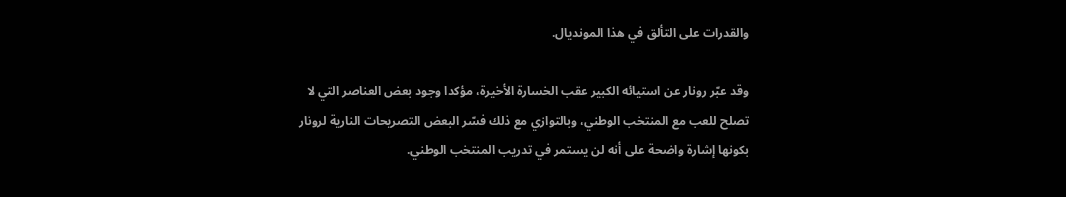والقدرات على التألق في هذا المونديال.

وقد عبّر رونار عن استيائه الكبير عقب الخسارة الأخيرة، مؤكدا وجود بعض العناصر التي لا تصلح للعب مع المنتخب الوطني، وبالتوازي مع ذلك فسّر البعض التصريحات النارية لرونار بكونها إشارة واضحة على أنه لن يستمر في تدريب المنتخب الوطني.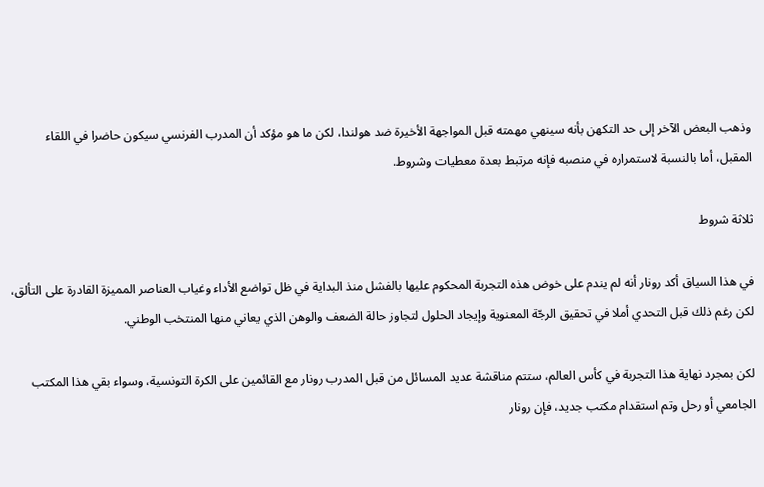وذهب البعض الآخر إلى حد التكهن بأنه سينهي مهمته قبل المواجهة الأخيرة ضد هولندا، لكن ما هو مؤكد أن المدرب الفرنسي سيكون حاضرا في اللقاء المقبل، أما بالنسبة لاستمراره في منصبه فإنه مرتبط بعدة معطيات وشروط.

ثلاثة شروط

في هذا السياق أكد رونار أنه لم يندم على خوض هذه التجربة المحكوم عليها بالفشل منذ البداية في ظل تواضع الأداء وغياب العناصر المميزة القادرة على التألق، لكن رغم ذلك قبل التحدي أملا في تحقيق الرجّة المعنوية وإيجاد الحلول لتجاوز حالة الضعف والوهن الذي يعاني منها المنتخب الوطني.

لكن بمجرد نهاية هذا التجربة في كأس العالم، ستتم مناقشة عديد المسائل من قبل المدرب رونار مع القائمين على الكرة التونسية، وسواء بقي هذا المكتب الجامعي أو رحل وتم استقدام مكتب جديد، فإن رونار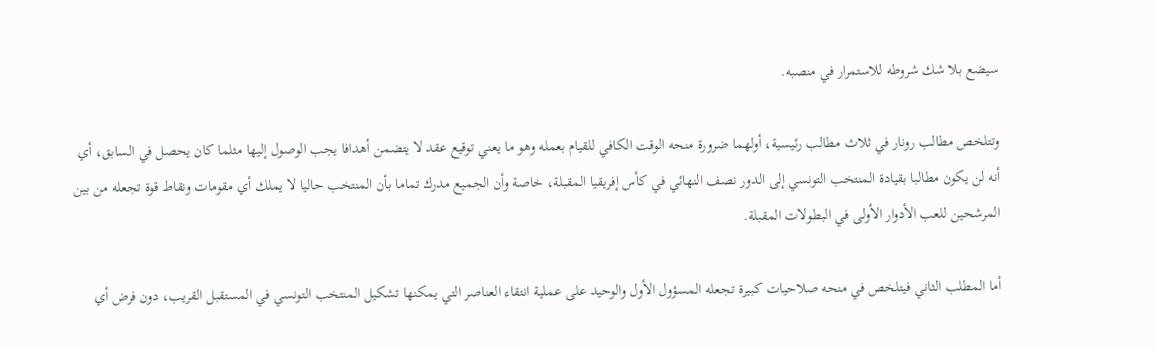سيضع بلا شك شروطه للاستمرار في منصبه.

وتتلخص مطالب رونار في ثلاث مطالب رئيسية، أولهما ضرورة منحه الوقت الكافي للقيام بعمله وهو ما يعني توقيع عقد لا يتضمن أهدافا يجب الوصول إليها مثلما كان يحصل في السابق، أي أنه لن يكون مطالبا بقيادة المنتخب التونسي إلى الدور نصف النهائي في كأس إفريقيا المقبلة، خاصة وأن الجميع مدرك تماما بأن المنتخب حاليا لا يملك أي مقومات ونقاط قوة تجعله من بين المرشحين للعب الأدوار الأولى في البطولات المقبلة.

أما المطلب الثاني فيتلخص في منحه صلاحيات كبيرة تجعله المسؤول الأول والوحيد على عملية انتقاء العناصر التي يمكنها تشكيل المنتخب التونسي في المستقبل القريب، دون فرض أي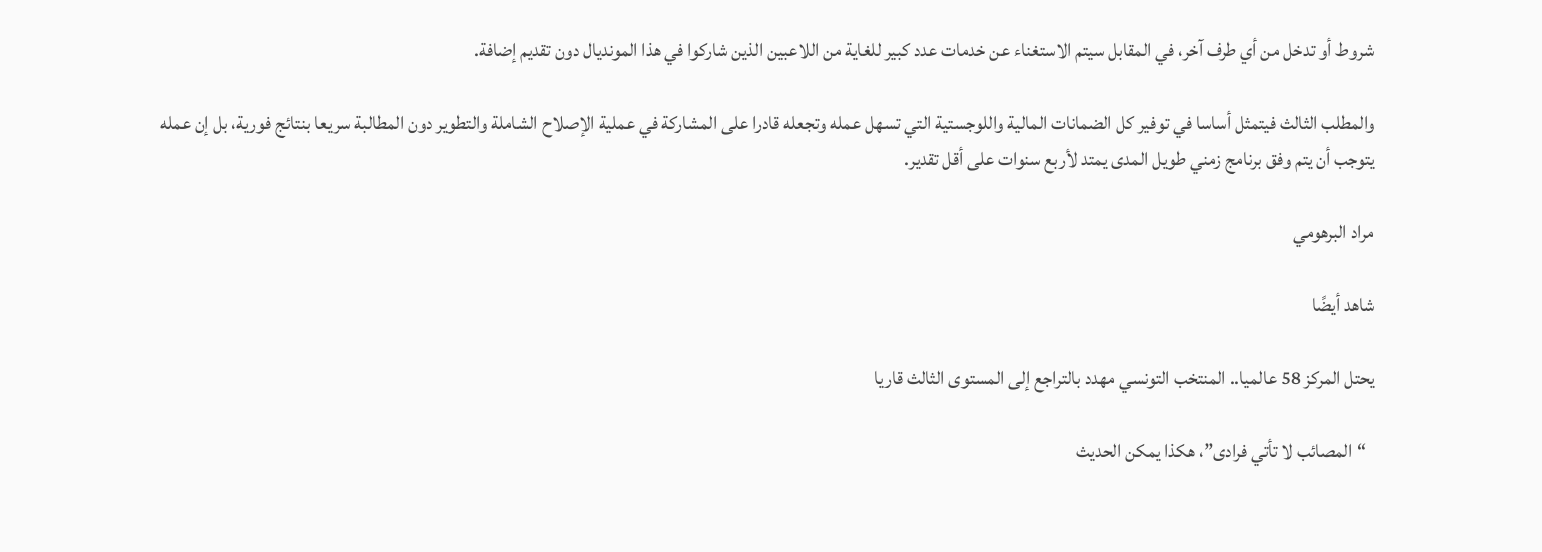شروط أو تدخل من أي طرف آخر، في المقابل سيتم الاستغناء عن خدمات عدد كبير للغاية من اللاعبين الذين شاركوا في هذا المونديال دون تقديم إضافة.

والمطلب الثالث فيتمثل أساسا في توفير كل الضمانات المالية واللوجستية التي تسهل عمله وتجعله قادرا على المشاركة في عملية الإصلاح الشاملة والتطوير دون المطالبة سريعا بنتائج فورية، بل إن عمله يتوجب أن يتم وفق برنامج زمني طويل المدى يمتد لأربع سنوات على أقل تقدير.

مراد البرهومي

شاهد أيضًا

يحتل المركز 58 عالميا.. المنتخب التونسي مهدد بالتراجع إلى المستوى الثالث قاريا

  “المصائب لا تأتي فرادى”، هكذا يمكن الحديث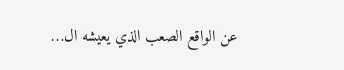عن الواقع الصعب الذي يعيشه ال…